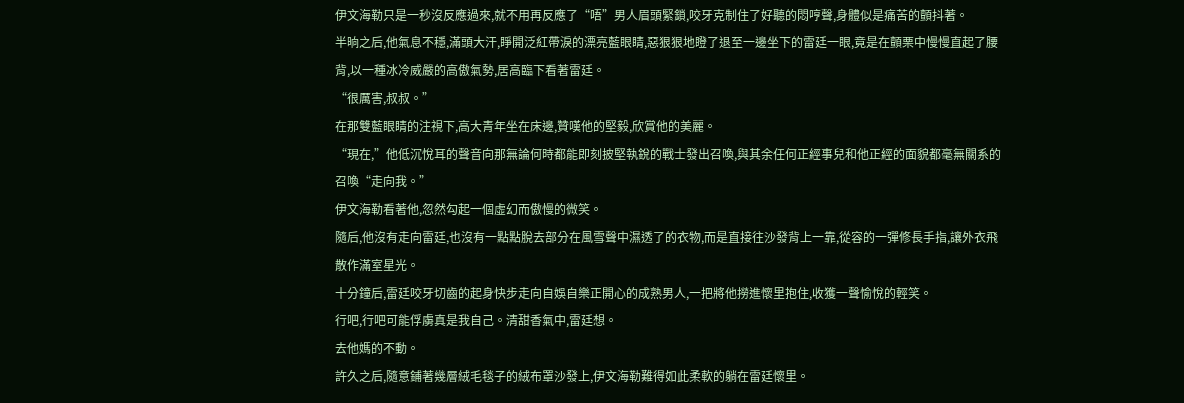伊文海勒只是一秒沒反應過來,就不用再反應了“唔”男人眉頭緊鎖,咬牙克制住了好聽的悶哼聲,身體似是痛苦的顫抖著。
半晌之后,他氣息不穩,滿頭大汗,睜開泛紅帶淚的漂亮藍眼睛,惡狠狠地瞪了退至一邊坐下的雷廷一眼,竟是在顫栗中慢慢直起了腰背,以一種冰冷威嚴的高傲氣勢,居高臨下看著雷廷。
“很厲害,叔叔。”
在那雙藍眼睛的注視下,高大青年坐在床邊,贊嘆他的堅毅,欣賞他的美麗。
“現在,”他低沉悅耳的聲音向那無論何時都能即刻披堅執銳的戰士發出召喚,與其余任何正經事兒和他正經的面貌都毫無關系的召喚“走向我。”
伊文海勒看著他,忽然勾起一個虛幻而傲慢的微笑。
隨后,他沒有走向雷廷,也沒有一點點脫去部分在風雪聲中濕透了的衣物,而是直接往沙發背上一靠,從容的一彈修長手指,讓外衣飛散作滿室星光。
十分鐘后,雷廷咬牙切齒的起身快步走向自娛自樂正開心的成熟男人,一把將他撈進懷里抱住,收獲一聲愉悅的輕笑。
行吧,行吧可能俘虜真是我自己。清甜香氣中,雷廷想。
去他媽的不動。
許久之后,隨意鋪著幾層絨毛毯子的絨布罩沙發上,伊文海勒難得如此柔軟的躺在雷廷懷里。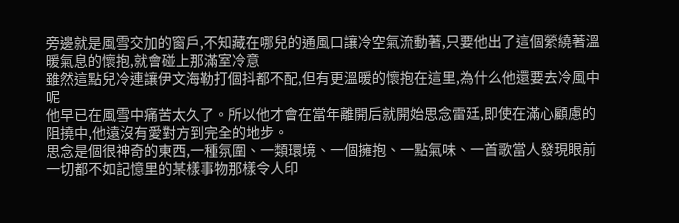旁邊就是風雪交加的窗戶,不知藏在哪兒的通風口讓冷空氣流動著,只要他出了這個縈繞著溫暖氣息的懷抱,就會碰上那滿室冷意
雖然這點兒冷連讓伊文海勒打個抖都不配,但有更溫暖的懷抱在這里,為什么他還要去冷風中呢
他早已在風雪中痛苦太久了。所以他才會在當年離開后就開始思念雷廷,即使在滿心顧慮的阻撓中,他遠沒有愛對方到完全的地步。
思念是個很神奇的東西,一種氛圍、一類環境、一個擁抱、一點氣味、一首歌當人發現眼前一切都不如記憶里的某樣事物那樣令人印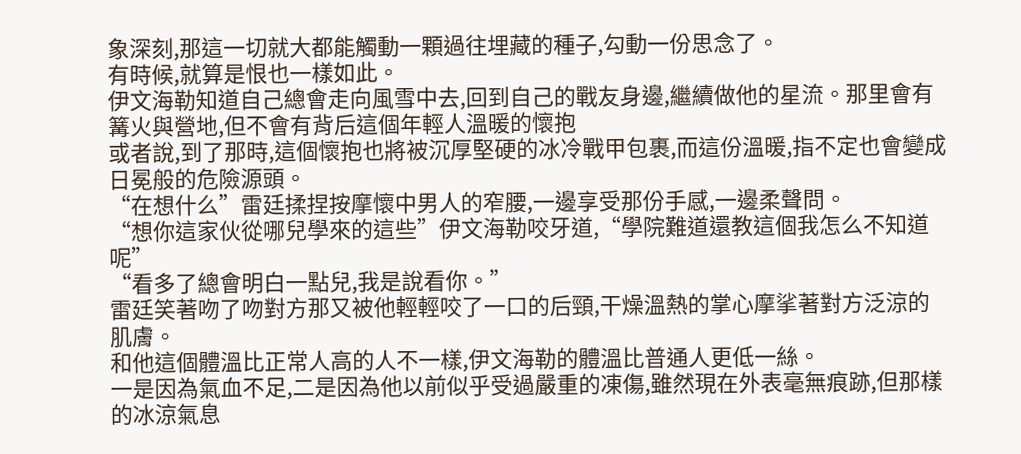象深刻,那這一切就大都能觸動一顆過往埋藏的種子,勾動一份思念了。
有時候,就算是恨也一樣如此。
伊文海勒知道自己總會走向風雪中去,回到自己的戰友身邊,繼續做他的星流。那里會有篝火與營地,但不會有背后這個年輕人溫暖的懷抱
或者說,到了那時,這個懷抱也將被沉厚堅硬的冰冷戰甲包裹,而這份溫暖,指不定也會變成日冕般的危險源頭。
“在想什么”雷廷揉捏按摩懷中男人的窄腰,一邊享受那份手感,一邊柔聲問。
“想你這家伙從哪兒學來的這些”伊文海勒咬牙道,“學院難道還教這個我怎么不知道呢”
“看多了總會明白一點兒,我是說看你。”
雷廷笑著吻了吻對方那又被他輕輕咬了一口的后頸,干燥溫熱的掌心摩挲著對方泛涼的肌膚。
和他這個體溫比正常人高的人不一樣,伊文海勒的體溫比普通人更低一絲。
一是因為氣血不足,二是因為他以前似乎受過嚴重的凍傷,雖然現在外表毫無痕跡,但那樣的冰涼氣息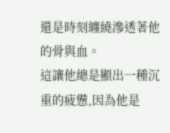還是時刻纏繞滲透著他的骨與血。
這讓他總是顯出一種沉重的疲憊,因為他是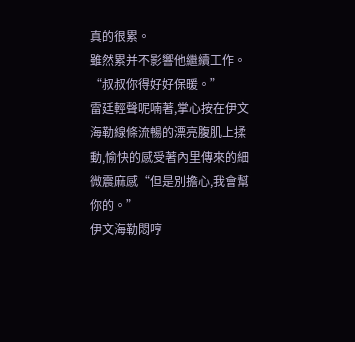真的很累。
雖然累并不影響他繼續工作。
“叔叔你得好好保暖。”
雷廷輕聲呢喃著,掌心按在伊文海勒線條流暢的漂亮腹肌上揉動,愉快的感受著內里傳來的細微震麻感“但是別擔心,我會幫你的。”
伊文海勒悶哼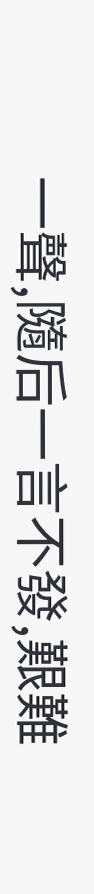一聲,隨后一言不發,艱難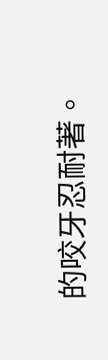的咬牙忍耐著。